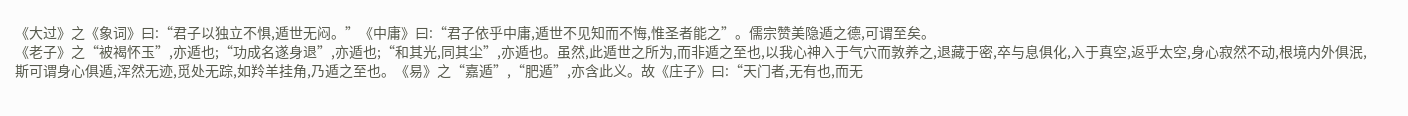《大过》之《象词》曰:“君子以独立不惧,遁世无闷。”《中庸》曰:“君子依乎中庸,遁世不见知而不悔,惟圣者能之”。儒宗赞美隐遁之德,可谓至矣。
《老子》之“被褐怀玉”,亦遁也;“功成名遂身退”,亦遁也;“和其光,同其尘”,亦遁也。虽然,此遁世之所为,而非遁之至也,以我心神入于气穴而敦养之,退藏于密,卒与息俱化,入于真空,返乎太空,身心寂然不动,根境内外俱泯,斯可谓身心俱遁,浑然无迹,觅处无踪,如羚羊挂角,乃遁之至也。《易》之“嘉遁”,“肥遁”,亦含此义。故《庄子》曰:“天门者,无有也,而无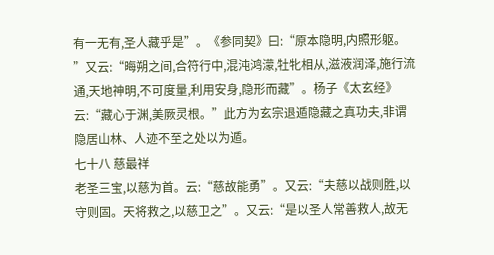有一无有,圣人藏乎是”。《参同契》曰:“原本隐明,内照形躯。
”又云:“晦朔之间,合符行中,混沌鸿濛,牡牝相从,滋液润泽,施行流通,天地神明,不可度量,利用安身,隐形而藏”。杨子《太玄经》云:“藏心于渊,美厥灵根。”此方为玄宗退遁隐藏之真功夫,非谓隐居山林、人迹不至之处以为遁。
七十八 慈最祥
老圣三宝,以慈为首。云:“慈故能勇”。又云:“夫慈以战则胜,以守则固。天将救之,以慈卫之”。又云:“是以圣人常善救人,故无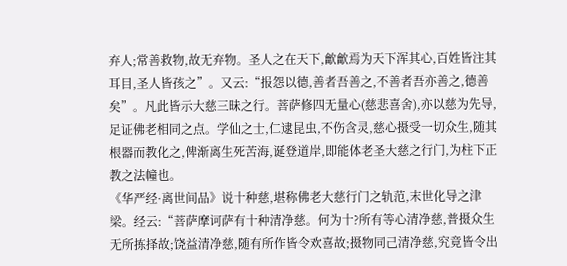弃人;常善救物,故无弃物。圣人之在天下,龡龡焉为天下浑其心,百姓皆注其耳目,圣人皆孩之”。又云:“报怨以德,善者吾善之,不善者吾亦善之,德善矣”。凡此皆示大慈三昧之行。菩萨修四无量心(慈悲喜舍),亦以慈为先导,足证佛老相同之点。学仙之士,仁逮昆虫,不伤含灵,慈心摄受一切众生,随其根器而教化之,俾渐离生死苦海,诞登道岸,即能体老圣大慈之行门,为柱下正教之法幢也。
《华严经·离世间品》说十种慈,堪称佛老大慈行门之轨范,末世化导之津梁。经云:“菩萨摩诃萨有十种清净慈。何为十?所有等心清净慈,普摄众生无所拣择故;饶益清净慈,随有所作皆令欢喜故;摄物同己清净慈,究竟皆令出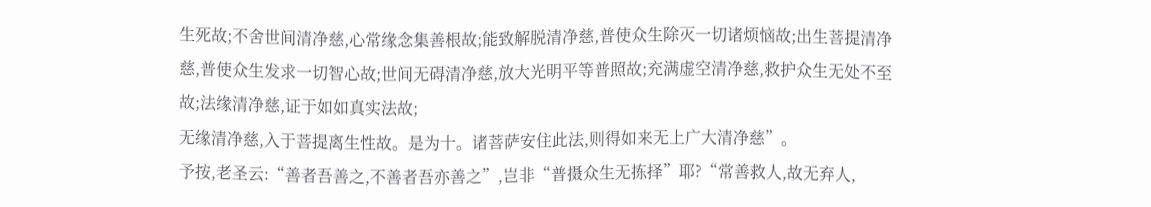生死故;不舍世间清净慈,心常缘念集善根故;能致解脱清净慈,普使众生除灭一切诸烦恼故;出生菩提清净慈,普使众生发求一切智心故;世间无碍清净慈,放大光明平等普照故;充满虚空清净慈,救护众生无处不至故;法缘清净慈,证于如如真实法故;
无缘清净慈,入于菩提离生性故。是为十。诸菩萨安住此法,则得如来无上广大清净慈”。
予按,老圣云:“善者吾善之,不善者吾亦善之”,岂非“普摄众生无拣择”耶?“常善救人,故无弃人,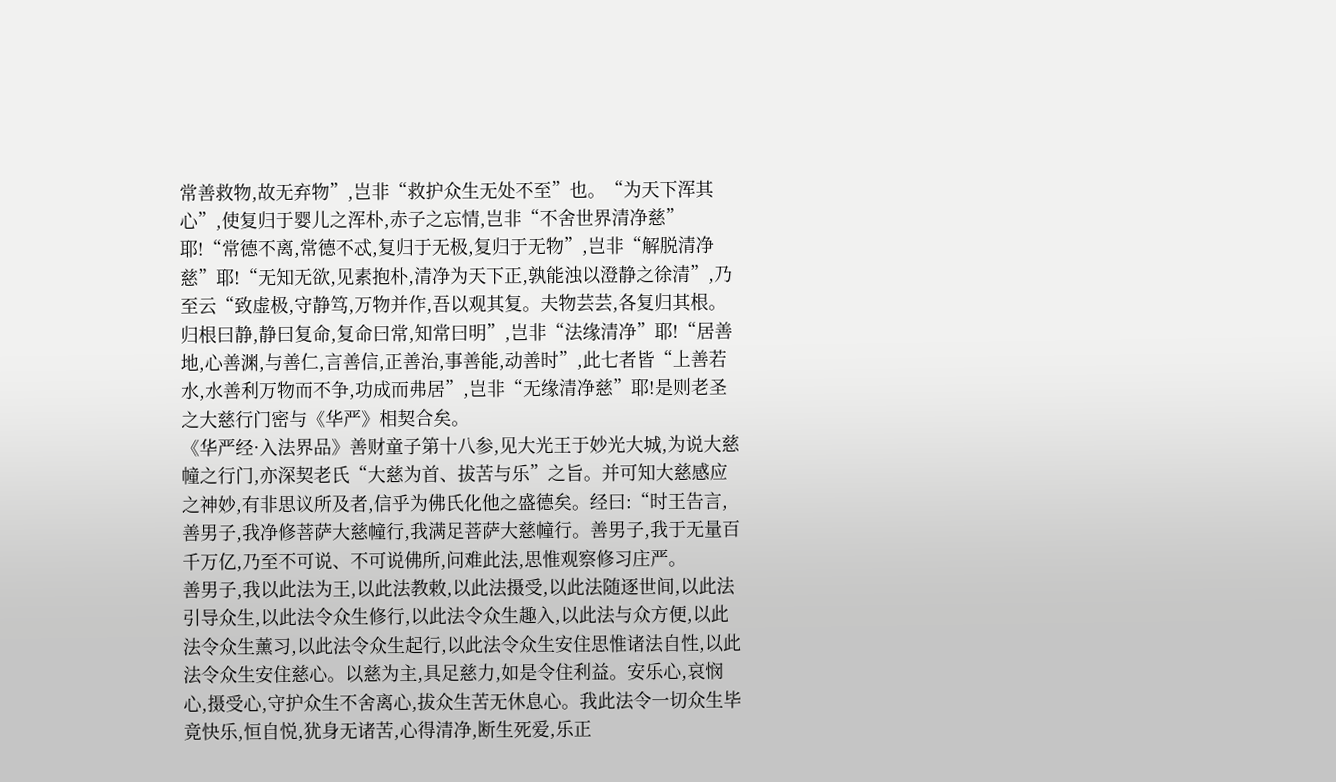常善救物,故无弃物”,岂非“救护众生无处不至”也。“为天下浑其心”,使复归于婴儿之浑朴,赤子之忘情,岂非“不舍世界清净慈”耶!“常德不离,常德不忒,复归于无极,复归于无物”,岂非“解脱清净慈”耶!“无知无欲,见素抱朴,清净为天下正,孰能浊以澄静之徐清”,乃至云“致虚极,守静笃,万物并作,吾以观其复。夫物芸芸,各复归其根。
归根曰静,静曰复命,复命曰常,知常曰明”,岂非“法缘清净”耶!“居善地,心善渊,与善仁,言善信,正善治,事善能,动善时”,此七者皆“上善若水,水善利万物而不争,功成而弗居”,岂非“无缘清净慈”耶!是则老圣之大慈行门密与《华严》相契合矣。
《华严经·入法界品》善财童子第十八参,见大光王于妙光大城,为说大慈幢之行门,亦深契老氏“大慈为首、拔苦与乐”之旨。并可知大慈感应之神妙,有非思议所及者,信乎为佛氏化他之盛德矣。经曰:“时王告言,善男子,我净修菩萨大慈幢行,我满足菩萨大慈幢行。善男子,我于无量百千万亿,乃至不可说、不可说佛所,问难此法,思惟观察修习庄严。
善男子,我以此法为王,以此法教敕,以此法摄受,以此法随逐世间,以此法引导众生,以此法令众生修行,以此法令众生趣入,以此法与众方便,以此法令众生薰习,以此法令众生起行,以此法令众生安住思惟诸法自性,以此法令众生安住慈心。以慈为主,具足慈力,如是令住利益。安乐心,哀悯心,摄受心,守护众生不舍离心,拔众生苦无休息心。我此法令一切众生毕竟快乐,恒自悦,犹身无诸苦,心得清净,断生死爱,乐正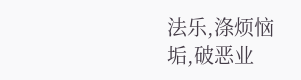法乐,涤烦恼垢,破恶业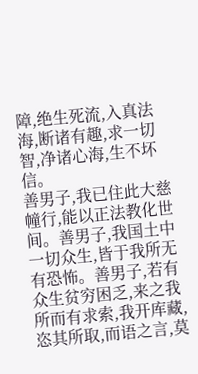障,绝生死流,入真法海,断诸有趣,求一切智,净诸心海,生不坏信。
善男子,我已住此大慈幢行,能以正法教化世间。善男子,我国土中一切众生,皆于我所无有恐怖。善男子,若有众生贫穷困乏,来之我所而有求索,我开库藏,恣其所取,而语之言,莫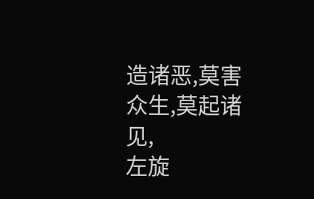造诸恶,莫害众生,莫起诸见,
左旋